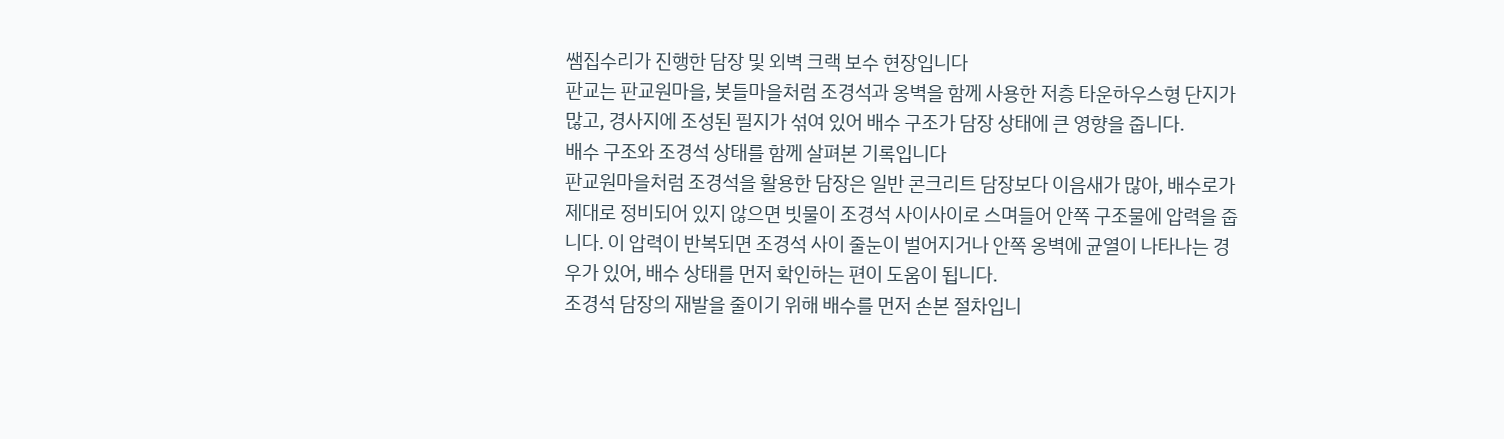쌤집수리가 진행한 담장 및 외벽 크랙 보수 현장입니다
판교는 판교원마을, 봇들마을처럼 조경석과 옹벽을 함께 사용한 저층 타운하우스형 단지가 많고, 경사지에 조성된 필지가 섞여 있어 배수 구조가 담장 상태에 큰 영향을 줍니다.
배수 구조와 조경석 상태를 함께 살펴본 기록입니다
판교원마을처럼 조경석을 활용한 담장은 일반 콘크리트 담장보다 이음새가 많아, 배수로가 제대로 정비되어 있지 않으면 빗물이 조경석 사이사이로 스며들어 안쪽 구조물에 압력을 줍니다. 이 압력이 반복되면 조경석 사이 줄눈이 벌어지거나 안쪽 옹벽에 균열이 나타나는 경우가 있어, 배수 상태를 먼저 확인하는 편이 도움이 됩니다.
조경석 담장의 재발을 줄이기 위해 배수를 먼저 손본 절차입니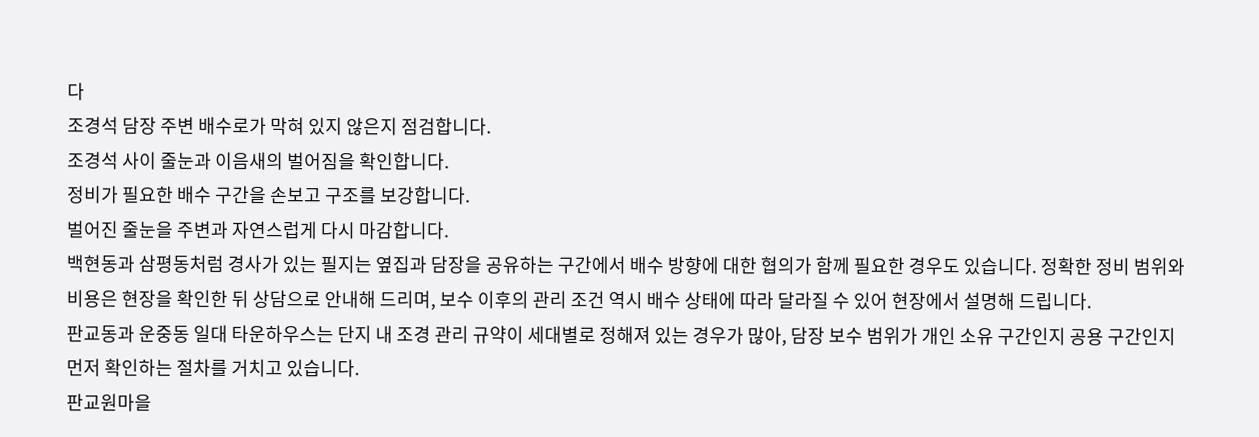다
조경석 담장 주변 배수로가 막혀 있지 않은지 점검합니다.
조경석 사이 줄눈과 이음새의 벌어짐을 확인합니다.
정비가 필요한 배수 구간을 손보고 구조를 보강합니다.
벌어진 줄눈을 주변과 자연스럽게 다시 마감합니다.
백현동과 삼평동처럼 경사가 있는 필지는 옆집과 담장을 공유하는 구간에서 배수 방향에 대한 협의가 함께 필요한 경우도 있습니다. 정확한 정비 범위와 비용은 현장을 확인한 뒤 상담으로 안내해 드리며, 보수 이후의 관리 조건 역시 배수 상태에 따라 달라질 수 있어 현장에서 설명해 드립니다.
판교동과 운중동 일대 타운하우스는 단지 내 조경 관리 규약이 세대별로 정해져 있는 경우가 많아, 담장 보수 범위가 개인 소유 구간인지 공용 구간인지 먼저 확인하는 절차를 거치고 있습니다.
판교원마을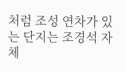처럼 조성 연차가 있는 단지는 조경석 자체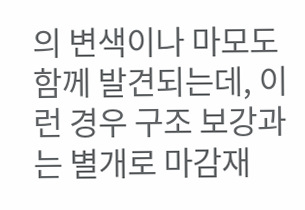의 변색이나 마모도 함께 발견되는데, 이런 경우 구조 보강과는 별개로 마감재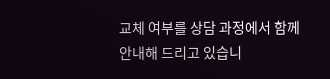교체 여부를 상담 과정에서 함께 안내해 드리고 있습니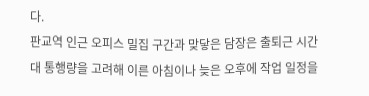다.
판교역 인근 오피스 밀집 구간과 맞닿은 담장은 출퇴근 시간대 통행량을 고려해 이른 아침이나 늦은 오후에 작업 일정을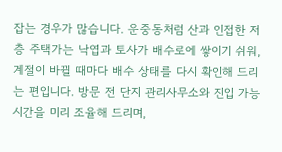잡는 경우가 많습니다. 운중동처럼 산과 인접한 저층 주택가는 낙엽과 토사가 배수로에 쌓이기 쉬워, 계절이 바뀔 때마다 배수 상태를 다시 확인해 드리는 편입니다. 방문 전 단지 관리사무소와 진입 가능 시간을 미리 조율해 드리며,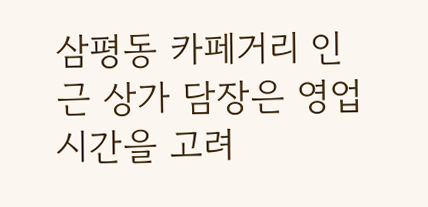삼평동 카페거리 인근 상가 담장은 영업 시간을 고려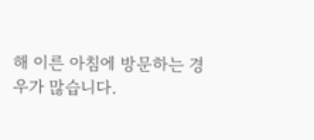해 이른 아침에 방문하는 경우가 많습니다.